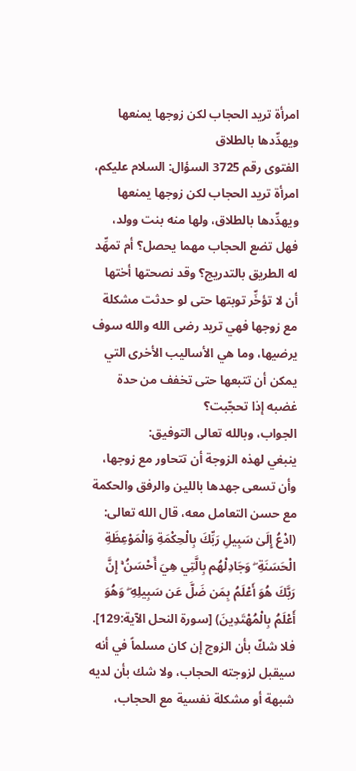امرأة تريد الحجاب لكن زوجها يمنعها ويهدِّدها بالطلاق
الفتوى رقم 3725 السؤال: السلام عليكم، امرأة تريد الحجاب لكن زوجها يمنعها ويهدِّدها بالطلاق، ولها منه بنت وولد، فهل تضع الحجاب مهما يحصل؟ أم تمهِّد له الطريق بالتدريج؟ وقد نصحتها أختها أن لا تؤخِّر توبتها حتى لو حدثت مشكلة مع زوجها فهي تريد رضى الله والله سوف يرضيها، وما هي الأساليب الأخرى التي يمكن أن تتبعها حتى تخفف من حدة غضبه إذا تحجّبت؟
الجواب، وبالله تعالى التوفيق:
ينبغي لهذه الزوجة أن تتحاور مع زوجها، وأن تسعى جهدها باللين والرفق والحكمة مع حسن التعامل معه، قال الله تعالى: (ادْعُ إِلَىٰ سَبِيلِ رَبِّكَ بِالْحِكْمَةِ وَالْمَوْعِظَةِ الْحَسَنَةِ ۖ وَجَادِلْهُم بِالَّتِي هِيَ أَحْسَنُ ۚ إِنَّ رَبَّكَ هُوَ أَعْلَمُ بِمَن ضَلَّ عَن سَبِيلِهِ ۖ وَهُوَ أَعْلَمُ بِالْمُهْتَدِينَ) [سورة النحل الآية:129].
فلا شكّ بأن الزوج إن كان مسلماً في أنه سيقبل لزوجته الحجاب، ولا شك بأن لديه شبهة أو مشكلة نفسية مع الحجاب،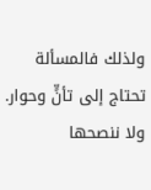ولذلك فالمسألة تحتاج إلى تأنٍّ وحوار. ولا ننصحها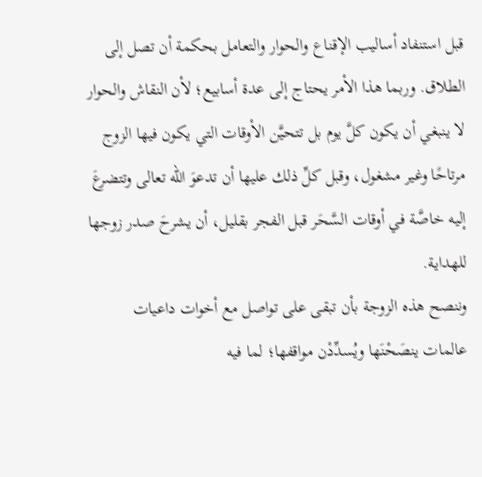قبل استنفاد أساليب الإقناع والحوار والتعامل بحكمة أن تصل إلى الطلاق. وربما هذا الأمر يحتاج إلى عدة أسابيع؛ لأن النقاش والحوار لا ينبغي أن يكون كلَّ يوم بل تتحيَّن الأوقات التي يكون فيها الزوج مرتاحًا وغير مشغول، وقبل كلِّ ذلك عليها أن تدعوَ الله تعالى وتتضرعَ إليه خاصَّة في أوقات السَّحَر قبل الفجر بقليل، أن يشرحَ صدر زوجها للهداية.
وننصح هذه الزوجة بأن تبقى على تواصل مع أخوات داعيات عالمات ينصَحْنَها ويُسدِّدْن مواقفها؛ لما فيه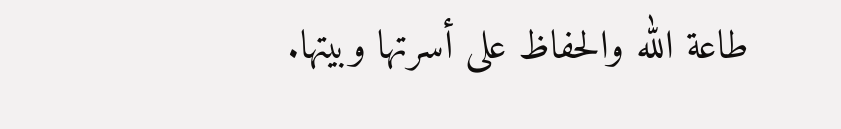طاعة الله والحفاظ على أسرتها وبيتها.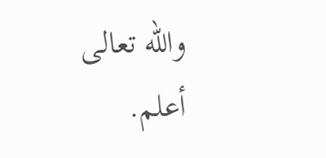والله تعالى أعلم.